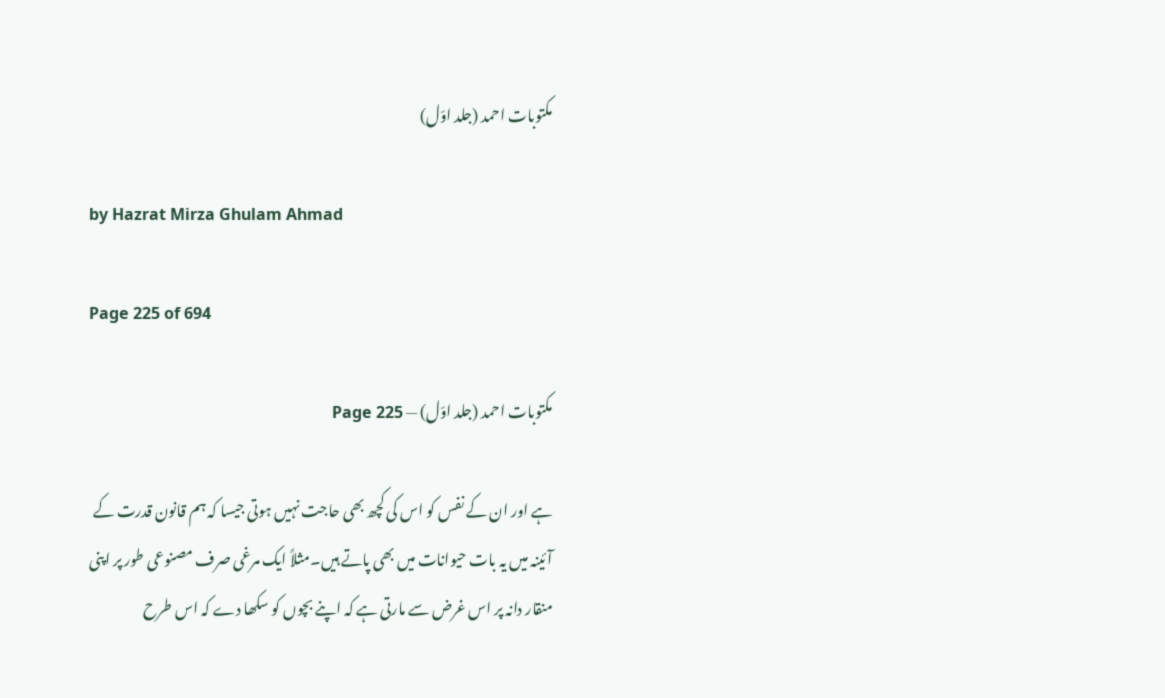مکتوبات احمد (جلد اوّل)

by Hazrat Mirza Ghulam Ahmad

Page 225 of 694

مکتوبات احمد (جلد اوّل) — Page 225

ہے اور ان کے نفس کو اس کی کچھ بھی حاجت نہیں ہوتی جیسا کہ ہم قانون قدرت کے آئینہ میں یہ بات حیوانات میں بھی پاتے ہیں۔مثلاً ایک مرغی صرف مصنوعی طور پر اپنی منقار دانہ پر اس غرض سے مارتی ہے کہ اپنے بچوں کو سکھا دے کہ اس طرح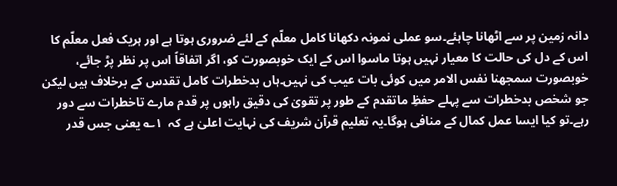دانہ زمین پر سے اٹھانا چاہئے۔سو عملی نمونہ دکھانا کامل معلّم کے لئے ضروری ہوتا ہے اور ہریک فعل معلّم کا اس کے دل کی حالت کا معیار نہیں ہوتا ماسوا اس کے ایک خوبصورت کو، اگر اتفاقاً اس پر نظر پڑ جائے، خوبصورت سمجھنا نفس الامر میں کوئی بات عیب کی نہیں۔ہاں بدخطرات کامل تقدس کے برخلاف ہیں لیکن جو شخص بدخطرات سے پہلے حفظِ ماتقدم کے طور پر تقویٰ کی دقیق راہوں پر قدم مارے تاخطرات سے دور رہے۔تو کیا ایسا عمل کمال کے منافی ہوگا۔یہ تعلیم قرآن شریف کی نہایت اعلیٰ ہے کہ  ۱؎ یعنی جس قدر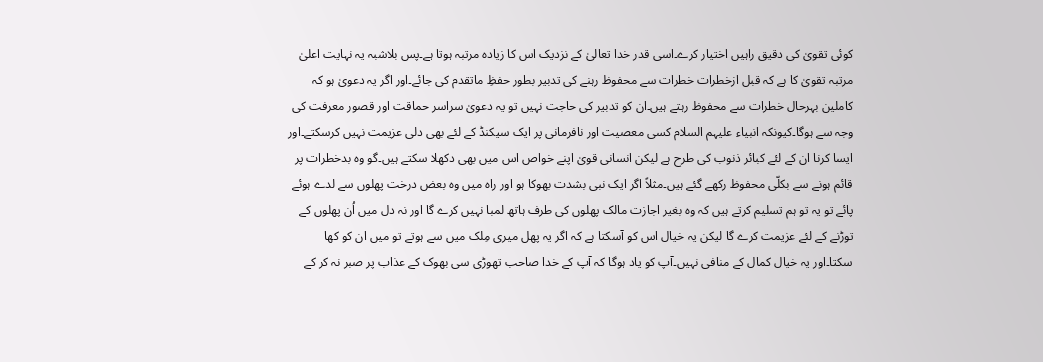کوئی تقویٰ کی دقیق راہیں اختیار کرے۔اسی قدر خدا تعالیٰ کے نزدیک اس کا زیادہ مرتبہ ہوتا ہے۔پس بلاشبہ یہ نہایت اعلیٰ مرتبہ تقویٰ کا ہے کہ قبل ازخطرات خطرات سے محفوظ رہنے کی تدبیر بطور حفظِ ماتقدم کی جائے۔اور اگر یہ دعویٰ ہو کہ کاملین بہرحال خطرات سے محفوظ رہتے ہیں۔ان کو تدبیر کی حاجت نہیں تو یہ دعویٰ سراسر حماقت اور قصور معرفت کی وجہ سے ہوگا۔کیونکہ انبیاء علیہم السلام کسی معصیت اور نافرمانی پر ایک سیکنڈ کے لئے بھی دلی عزیمت نہیں کرسکتے۔اور ایسا کرنا ان کے لئے کبائر ذنوب کی طرح ہے لیکن انسانی قویٰ اپنے خواص اس میں بھی دکھلا سکتے ہیں۔گو وہ بدخطرات پر قائم ہونے سے بکلّی محفوظ رکھے گئے ہیں۔مثلاً اگر ایک نبی بشدت بھوکا ہو اور راہ میں وہ بعض درخت پھلوں سے لدے ہوئے پائے تو یہ تو ہم تسلیم کرتے ہیں کہ وہ بغیر اجازت مالک پھلوں کی طرف ہاتھ لمبا نہیں کرے گا اور نہ دل میں اُن پھلوں کے توڑنے کے لئے عزیمت کرے گا لیکن یہ خیال اس کو آسکتا ہے کہ اگر یہ پھل میری مِلک میں سے ہوتے تو میں ان کو کھا سکتا۔اور یہ خیال کمال کے منافی نہیں۔آپ کو یاد ہوگا کہ آپ کے خدا صاحب تھوڑی سی بھوک کے عذاب پر صبر نہ کر کے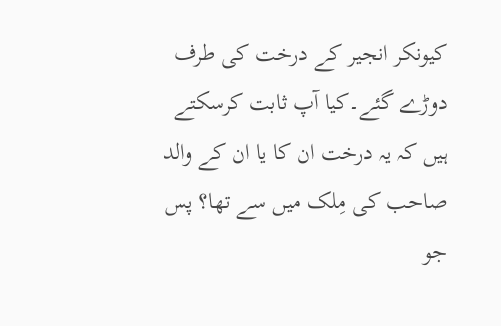کیونکر انجیر کے درخت کی طرف دوڑے گئے۔کیا آپ ثابت کرسکتے ہیں کہ یہ درخت ان کا یا ان کے والد صاحب کی مِلک میں سے تھا؟ پس جو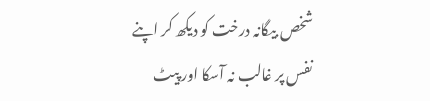شخص بیگانہ درخت کو دیکھ کر اپنے نفس پر غالب نہ آسکا اور پیٹ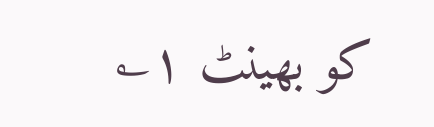کو بھینٹ ۱؎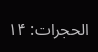الحجرات: ۱۴